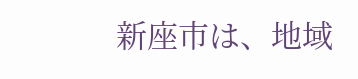新座市は、地域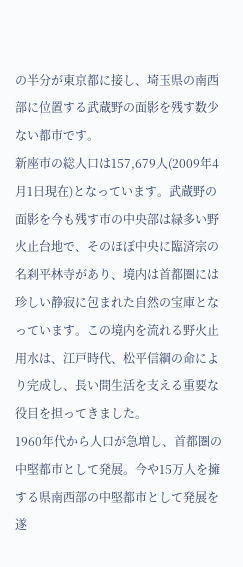の半分が東京都に接し、埼玉県の南西部に位置する武蔵野の面影を残す数少ない都市です。
新座市の総人口は157,679人(2009年4月1日現在)となっています。武蔵野の面影を今も残す市の中央部は緑多い野火止台地で、そのほぼ中央に臨済宗の名刹平林寺があり、境内は首都圏には珍しい静寂に包まれた自然の宝庫となっています。この境内を流れる野火止用水は、江戸時代、松平信綱の命により完成し、長い間生活を支える重要な役目を担ってきました。
1960年代から人口が急増し、首都圏の中堅都市として発展。今や15万人を擁する県南西部の中堅都市として発展を遂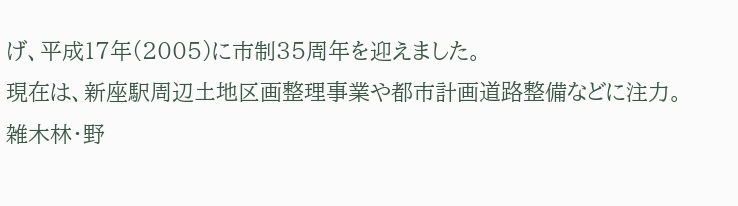げ、平成17年(2005)に市制35周年を迎えました。
現在は、新座駅周辺土地区画整理事業や都市計画道路整備などに注力。雑木林・野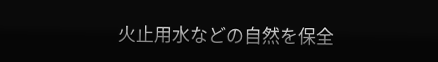火止用水などの自然を保全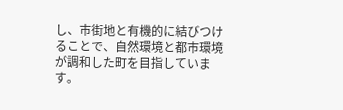し、市街地と有機的に結びつけることで、自然環境と都市環境が調和した町を目指しています。